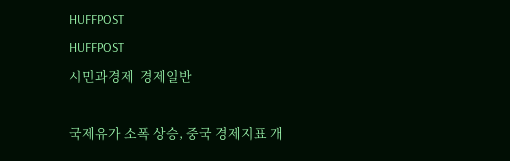HUFFPOST
HUFFPOST
시민과경제  경제일반

국제유가 소폭 상승, 중국 경제지표 개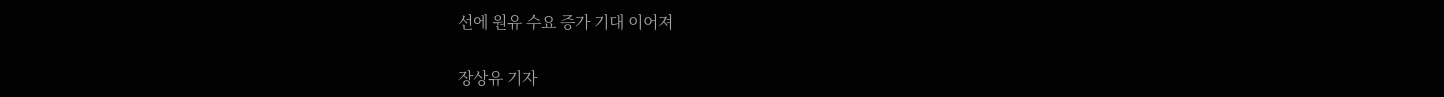선에 원유 수요 증가 기대 이어져

장상유 기자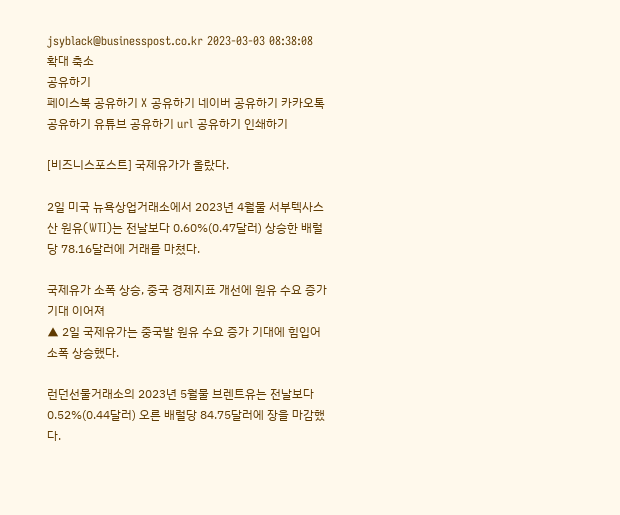jsyblack@businesspost.co.kr 2023-03-03 08:38:08
확대 축소
공유하기
페이스북 공유하기 X 공유하기 네이버 공유하기 카카오톡 공유하기 유튜브 공유하기 url 공유하기 인쇄하기

[비즈니스포스트] 국제유가가 올랐다.

2일 미국 뉴욕상업거래소에서 2023년 4월물 서부텍사스산 원유(WTI)는 전날보다 0.60%(0.47달러) 상승한 배럴당 78.16달러에 거래를 마쳤다.

국제유가 소폭 상승, 중국 경제지표 개선에 원유 수요 증가 기대 이어져
▲ 2일 국제유가는 중국발 원유 수요 증가 기대에 힘입어 소폭 상승했다.

런던선물거래소의 2023년 5월물 브렌트유는 전날보다 0.52%(0.44달러) 오른 배럴당 84.75달러에 장을 마감했다.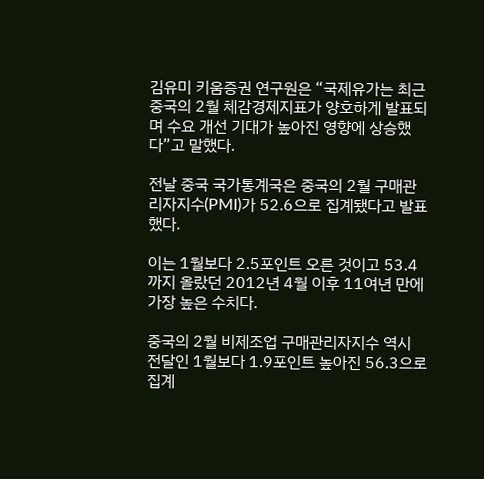김유미 키움증권 연구원은 “국제유가는 최근 중국의 2월 체감경제지표가 양호하게 발표되며 수요 개선 기대가 높아진 영향에 상승했다”고 말했다.

전날 중국 국가통계국은 중국의 2월 구매관리자지수(PMI)가 52.6으로 집계됐다고 발표했다.

이는 1월보다 2.5포인트 오른 것이고 53.4까지 올랐던 2012년 4월 이후 11여년 만에 가장 높은 수치다.

중국의 2월 비제조업 구매관리자지수 역시 전달인 1월보다 1.9포인트 높아진 56.3으로 집계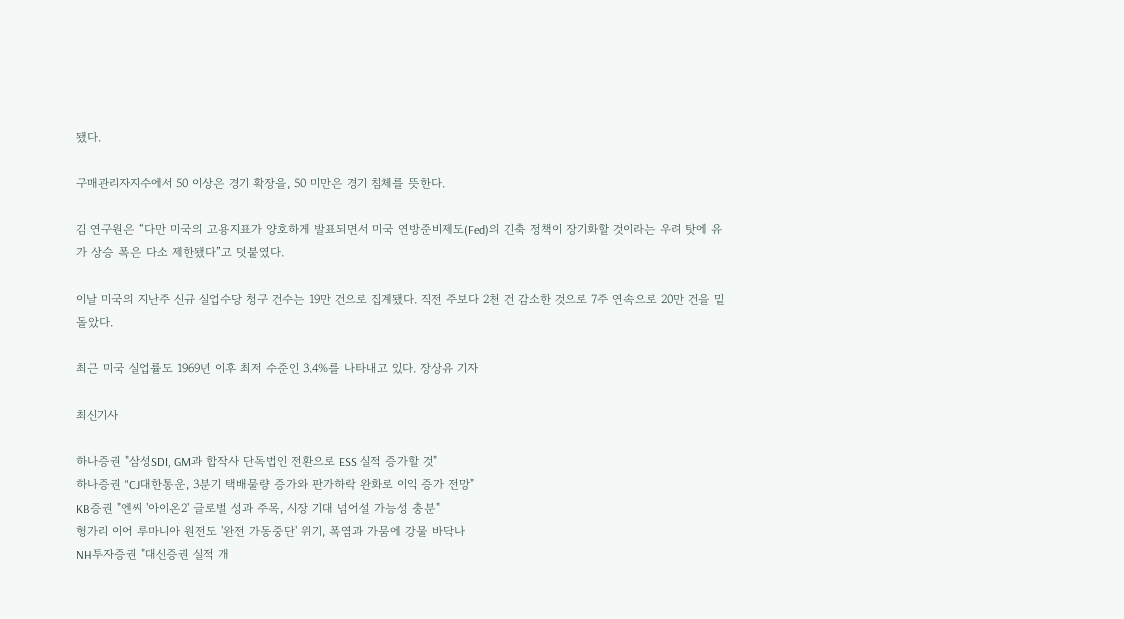됐다.

구매관리자지수에서 50 이상은 경기 확장을, 50 미만은 경기 침체를 뜻한다.

김 연구원은 “다만 미국의 고용지표가 양호하게 발표되면서 미국 연방준비제도(Fed)의 긴축 정책이 장기화할 것이라는 우려 탓에 유가 상승 폭은 다소 제한됐다”고 덧붙였다.

이날 미국의 지난주 신규 실업수당 청구 건수는 19만 건으로 집계됐다. 직전 주보다 2천 건 감소한 것으로 7주 연속으로 20만 건을 밑돌았다.

최근 미국 실업률도 1969년 이후 최저 수준인 3.4%를 나타내고 있다. 장상유 기자

최신기사

하나증권 "삼성SDI, GM과 합작사 단독법인 전환으로 ESS 실적 증가할 것"
하나증권 "CJ대한통운, 3분기 택배물량 증가와 판가하락 완화로 이익 증가 전망"
KB증권 "엔씨 '아이온2' 글로벌 성과 주목, 시장 기대 넘어설 가능성 충분"
헝가리 이어 루마니아 원전도 '완전 가동중단' 위기, 폭염과 가뭄에 강물 바닥나
NH투자증권 "대신증권 실적 개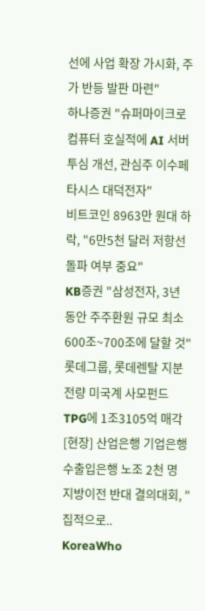선에 사업 확장 가시화, 주가 반등 발판 마련"
하나증권 "슈퍼마이크로컴퓨터 호실적에 AI 서버 투심 개선, 관심주 이수페타시스 대덕전자"
비트코인 8963만 원대 하락, "6만5천 달러 저항선 돌파 여부 중요"
KB증권 "삼성전자, 3년 동안 주주환원 규모 최소 600조~700조에 달할 것"
롯데그룹, 롯데렌탈 지분 전량 미국계 사모펀드 TPG에 1조3105억 매각
[현장] 산업은행 기업은행 수출입은행 노조 2천 명 지방이전 반대 결의대회, "집적으로..
KoreaWho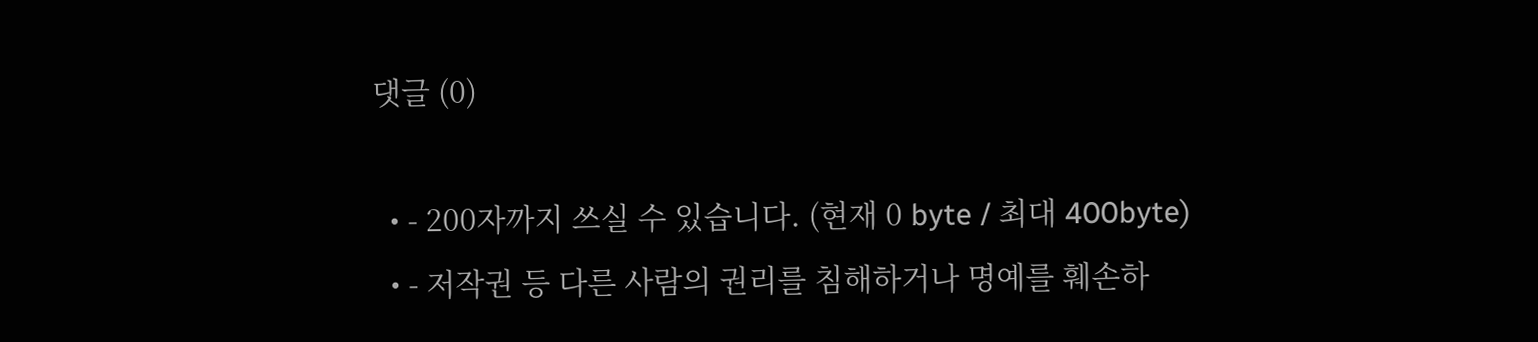댓글 (0)

  • - 200자까지 쓰실 수 있습니다. (현재 0 byte / 최대 400byte)
  • - 저작권 등 다른 사람의 권리를 침해하거나 명예를 훼손하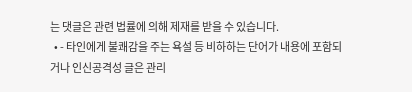는 댓글은 관련 법률에 의해 제재를 받을 수 있습니다.
  • - 타인에게 불쾌감을 주는 욕설 등 비하하는 단어가 내용에 포함되거나 인신공격성 글은 관리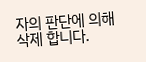자의 판단에 의해 삭제 합니다.